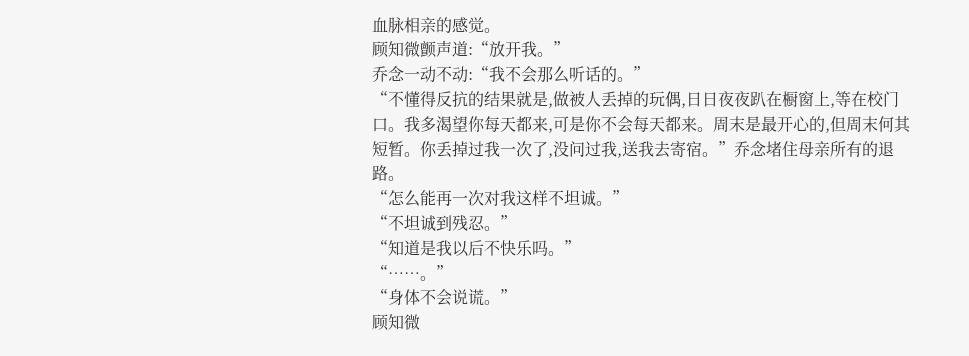血脉相亲的感觉。
顾知微颤声道:“放开我。”
乔念一动不动:“我不会那么听话的。”
“不懂得反抗的结果就是,做被人丢掉的玩偶,日日夜夜趴在橱窗上,等在校门口。我多渴望你每天都来,可是你不会每天都来。周末是最开心的,但周末何其短暂。你丢掉过我一次了,没问过我,送我去寄宿。”乔念堵住母亲所有的退路。
“怎么能再一次对我这样不坦诚。”
“不坦诚到残忍。”
“知道是我以后不快乐吗。”
“……。”
“身体不会说谎。”
顾知微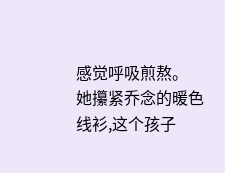感觉呼吸煎熬。
她攥紧乔念的暖色线衫,这个孩子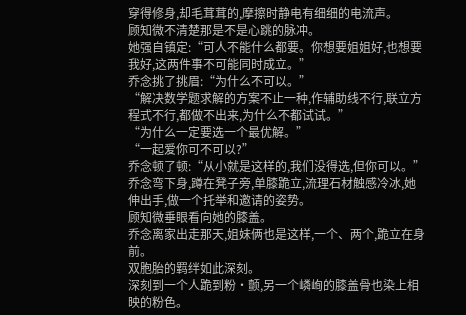穿得修身,却毛茸茸的,摩擦时静电有细细的电流声。
顾知微不清楚那是不是心跳的脉冲。
她强自镇定:“可人不能什么都要。你想要姐姐好,也想要我好,这两件事不可能同时成立。”
乔念挑了挑眉:“为什么不可以。”
“解决数学题求解的方案不止一种,作辅助线不行,联立方程式不行,都做不出来,为什么不都试试。”
“为什么一定要选一个最优解。”
“一起爱你可不可以?”
乔念顿了顿:“从小就是这样的,我们没得选,但你可以。”
乔念弯下身,蹲在凳子旁,单膝跪立,流理石材触感冷冰,她伸出手,做一个托举和邀请的姿势。
顾知微垂眼看向她的膝盖。
乔念离家出走那天,姐妹俩也是这样,一个、两个,跪立在身前。
双胞胎的羁绊如此深刻。
深刻到一个人跪到粉·颤,另一个嶙峋的膝盖骨也染上相映的粉色。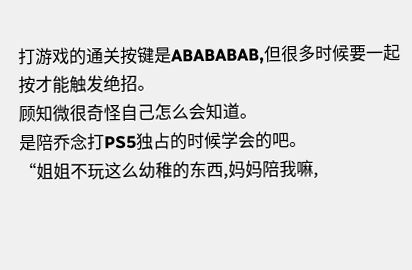打游戏的通关按键是ABABABAB,但很多时候要一起按才能触发绝招。
顾知微很奇怪自己怎么会知道。
是陪乔念打PS5独占的时候学会的吧。
“姐姐不玩这么幼稚的东西,妈妈陪我嘛,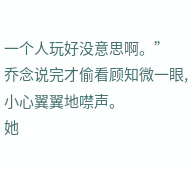一个人玩好没意思啊。”
乔念说完才偷看顾知微一眼,小心翼翼地噤声。
她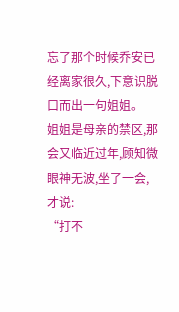忘了那个时候乔安已经离家很久,下意识脱口而出一句姐姐。
姐姐是母亲的禁区,那会又临近过年,顾知微眼神无波,坐了一会,才说:
“打不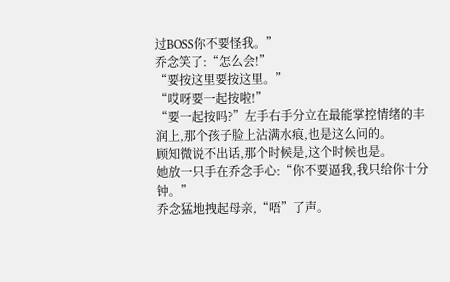过BOSS你不要怪我。”
乔念笑了:“怎么会!”
“要按这里要按这里。”
“哎呀要一起按啦!”
“要一起按吗?”左手右手分立在最能掌控情绪的丰润上,那个孩子脸上沾满水痕,也是这么问的。
顾知微说不出话,那个时候是,这个时候也是。
她放一只手在乔念手心:“你不要逼我,我只给你十分钟。”
乔念猛地拽起母亲,“唔”了声。